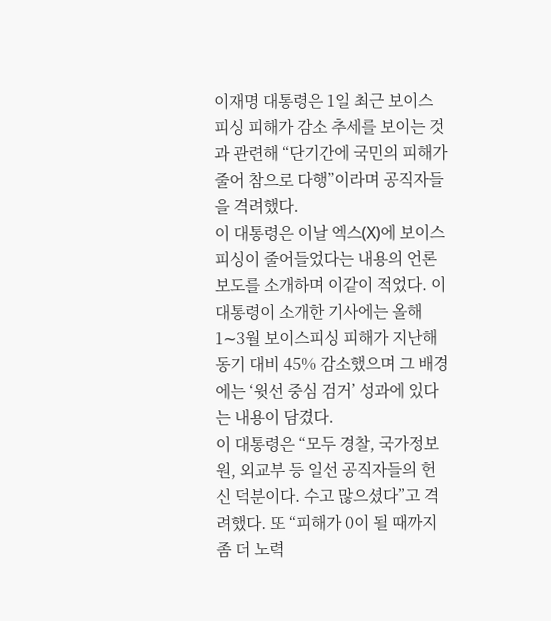이재명 대통령은 1일 최근 보이스피싱 피해가 감소 추세를 보이는 것과 관련해 “단기간에 국민의 피해가 줄어 참으로 다행”이라며 공직자들을 격려했다.
이 대통령은 이날 엑스(X)에 보이스피싱이 줄어들었다는 내용의 언론 보도를 소개하며 이같이 적었다. 이 대통령이 소개한 기사에는 올해 1∼3월 보이스피싱 피해가 지난해 동기 대비 45% 감소했으며 그 배경에는 ‘윗선 중심 검거’ 성과에 있다는 내용이 담겼다.
이 대통령은 “모두 경찰, 국가정보원, 외교부 등 일선 공직자들의 헌신 덕분이다. 수고 많으셨다”고 격려했다. 또 “피해가 0이 될 때까지 좀 더 노력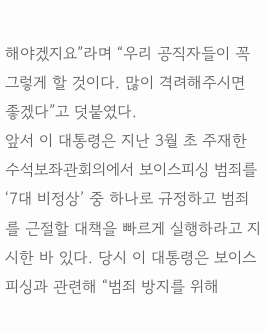해야겠지요”라며 “우리 공직자들이 꼭 그렇게 할 것이다. 많이 격려해주시면 좋겠다”고 덧붙였다.
앞서 이 대통령은 지난 3월 초 주재한 수석보좌관회의에서 보이스피싱 범죄를 ‘7대 비정상’ 중 하나로 규정하고 범죄를 근절할 대책을 빠르게 실행하라고 지시한 바 있다. 당시 이 대통령은 보이스피싱과 관련해 “범죄 방지를 위해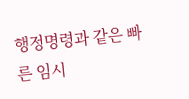행정명령과 같은 빠른 임시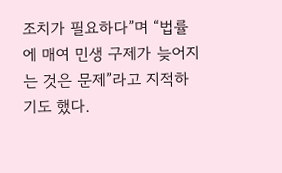조치가 필요하다”며 “법률에 매여 민생 구제가 늦어지는 것은 문제”라고 지적하기도 했다.